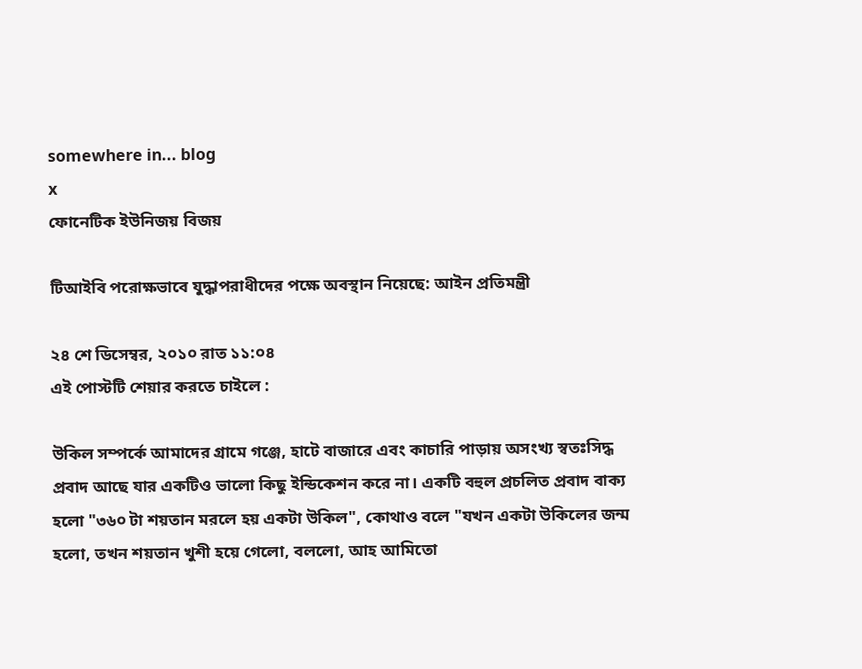somewhere in... blog
x
ফোনেটিক ইউনিজয় বিজয়

টিআইবি পরোক্ষভাবে যুদ্ধাপরাধীদের পক্ষে অবস্থান নিয়েছে: আইন প্রতিমন্ত্রী

২৪ শে ডিসেম্বর, ২০১০ রাত ১১:০৪
এই পোস্টটি শেয়ার করতে চাইলে :

উকিল সম্পর্কে আমাদের গ্রামে গঞ্জে, হাটে বাজারে এবং কাচারি পাড়ায় অসংখ্য স্বতঃসিদ্ধ প্রবাদ আছে যার একটিও ভালো কিছু ইন্ডিকেশন করে না। একটি বহুল প্রচলিত প্রবাদ বাক্য হলো "৩৬০ টা শয়তান মরলে হয় একটা উকিল", কোথাও বলে "যখন একটা উকিলের জন্ম হলো, তখন শয়তান খুশী হয়ে গেলো, বললো, আহ আমিতো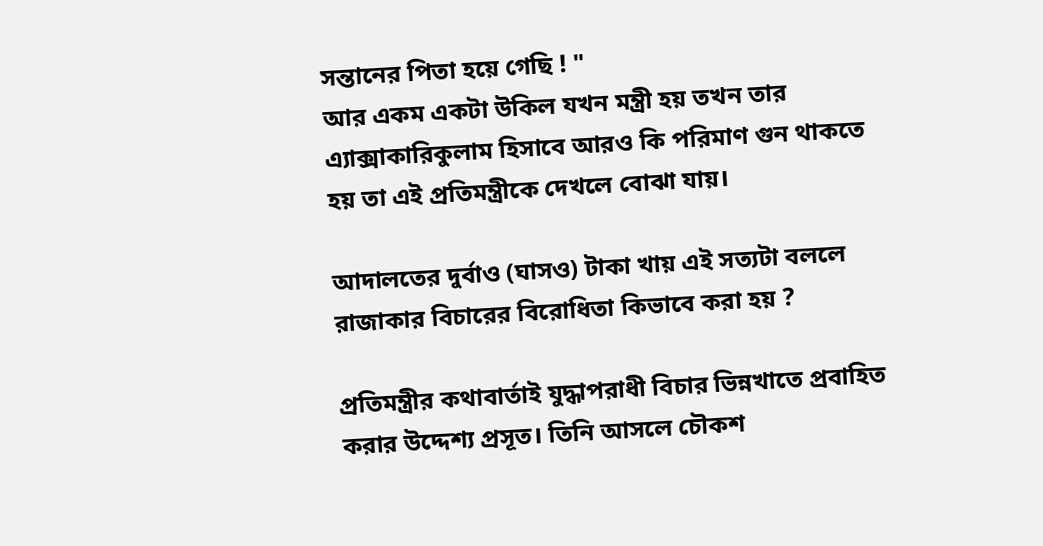সন্তানের পিতা হয়ে গেছি ! "
আর একম একটা উকিল যখন মন্ত্রী হয় তখন তার এ্যাক্সাকারিকুলাম হিসাবে আরও কি পরিমাণ গুন থাকতে হয় তা এই প্রতিমন্ত্রীকে দেখলে বোঝা যায়।

আদালতের দুর্বাও (ঘাসও) টাকা খায় এই সত্যটা বললে রাজাকার বিচারের বিরোধিতা কিভাবে করা হয় ?

প্রতিমন্ত্রীর কথাবার্তাই যুদ্ধাপরাধী বিচার ভিন্নখাতে প্রবাহিত করার উদ্দেশ্য প্রসূত। তিনি আসলে চৌকশ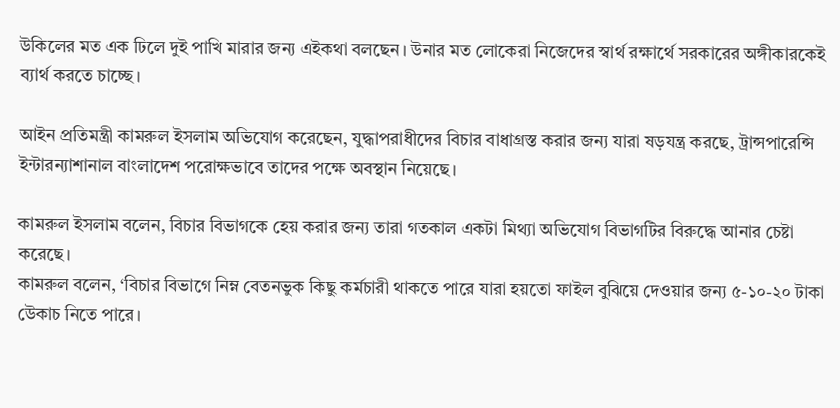উকিলের মত এক ঢিলে দুই পাখি মারার জন্য এইকথা বলছেন। উনার মত লোকেরা নিজেদের স্বার্থ রক্ষার্থে সরকারের অঙ্গীকারকেই ব্যার্থ করতে চাচ্ছে।

আইন প্রতিমন্ত্রী কামরুল ইসলাম অভিযোগ করেছেন, যুদ্ধাপরাধীদের বিচার বাধাগ্রস্ত করার জন্য যারা ষড়যন্ত্র করছে, ট্রান্সপারেন্সি ইন্টারন্যাশানাল বাংলাদেশ পরোক্ষভাবে তাদের পক্ষে অবস্থান নিয়েছে।

কামরুল ইসলাম বলেন, বিচার বিভাগকে হেয় করার জন্য তারা গতকাল একটা মিথ্যা অভিযোগ বিভাগটির বিরুদ্ধে আনার চেষ্টা করেছে।
কামরুল বলেন, ‘বিচার বিভাগে নিম্ন বেতনভুক কিছু কর্মচারী থাকতে পারে যারা হয়তো ফাইল বুঝিয়ে দেওয়ার জন্য ৫-১০-২০ টাকা উেকাচ নিতে পারে।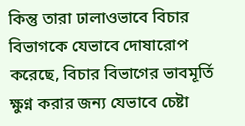কিন্তু তারা ঢালাওভাবে বিচার বিভাগকে যেভাবে দোষারোপ করেছে, বিচার বিভাগের ভাবমূর্তি ক্ষুণ্ন করার জন্য যেভাবে চেষ্টা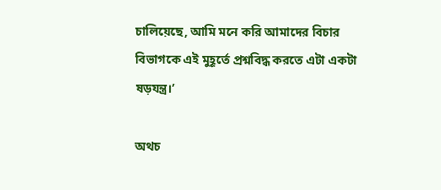চালিয়েছে, আমি মনে করি আমাদের বিচার বিভাগকে এই মুহূর্তে প্রশ্নবিদ্ধ করতে এটা একটা ষড়যন্ত্র।’

অথচ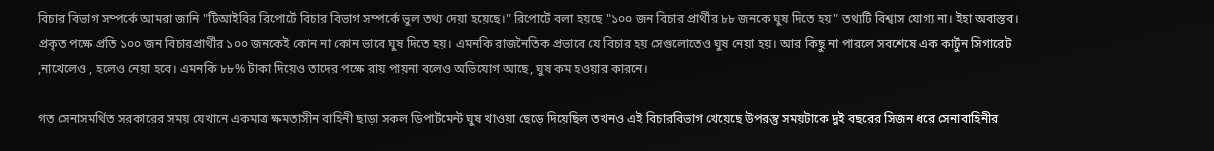বিচার বিভাগ সম্পর্কে আমরা জানি "টিআইবির রিপোর্টে বিচার বিভাগ সম্পর্কে ভুল তথ্য দেয়া হয়েছে।" রিপোর্টে বলা হয়ছে "১০০ জন বিচার প্রার্থীর ৮৮ জনকে ঘুষ দিতে হয়" তথ্যটি বিশ্বাস যোগ্য না। ইহা অবাস্তব। প্রকৃত পক্ষে প্রতি ১০০ জন বিচারপ্রার্থীর ১০০ জনকেই কোন না কোন ভাবে ঘুষ দিতে হয়। এমনকি রাজনৈতিক প্রভাবে যে বিচার হয় সেগুলোতেও ঘুষ নেয়া হয়। আর কিছু না পারলে সবশেষে এক কার্টুন সিগারেট ,নাখেলেও , হলেও নেয়া হবে। এমনকি ৮৮% টাকা দিয়েও তাদের পক্ষে রায় পায়না বলেও অভিযোগ আছে, ঘুষ কম হওয়ার কারনে।

গত সেনাসমর্থিত সরকারের সময় যেখানে একমাত্র ক্ষমতাসীন বাহিনী ছাড়া সকল ডিপার্টমেন্ট ঘুষ খাওয়া ছেড়ে দিয়েছিল তখনও এই বিচারবিভাগ খেয়েছে উপরন্তু সময়টাকে দুই বছরের সিজন ধরে সেনাবাহিনীর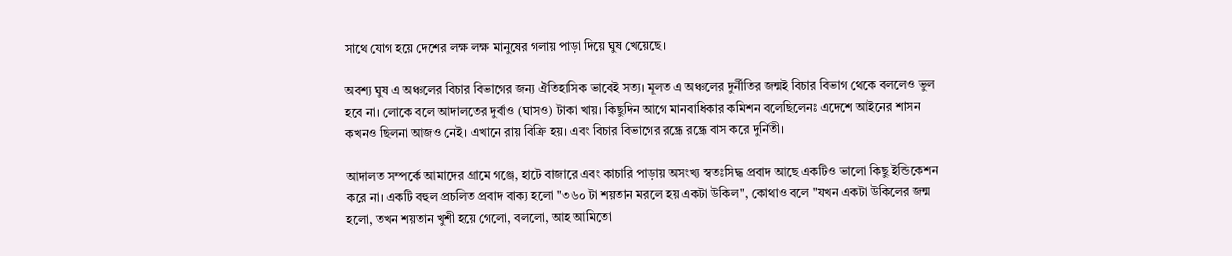সাথে যোগ হয়ে দেশের লক্ষ লক্ষ মানুষের গলায় পাড়া দিয়ে ঘুষ খেয়েছে।

অবশ্য ঘুষ এ অঞ্চলের বিচার বিভাগের জন্য ঐতিহাসিক ভাবেই সত্য। মূলত এ অঞ্চলের দুর্নীতির জন্মই বিচার বিভাগ থেকে বললেও ভুল হবে না। লোকে বলে আদালতের দুর্বাও (ঘাসও) টাকা খায়। কিছুদিন আগে মানবাধিকার কমিশন বলেছিলেনঃ এদেশে আইনের শাসন কখনও ছিলনা আজও নেই। এখানে রায় বিক্রি হয়। এবং বিচার বিভাগের রন্ধ্রে রন্ধ্রে বাস করে দুর্নিতী।

আদালত সম্পর্কে আমাদের গ্রামে গঞ্জে, হাটে বাজারে এবং কাচারি পাড়ায় অসংখ্য স্বতঃসিদ্ধ প্রবাদ আছে একটিও ভালো কিছু ইন্ডিকেশন করে না। একটি বহুল প্রচলিত প্রবাদ বাক্য হলো "৩৬০ টা শয়তান মরলে হয় একটা উকিল", কোথাও বলে "যখন একটা উকিলের জন্ম হলো, তখন শয়তান খুশী হয়ে গেলো, বললো, আহ আমিতো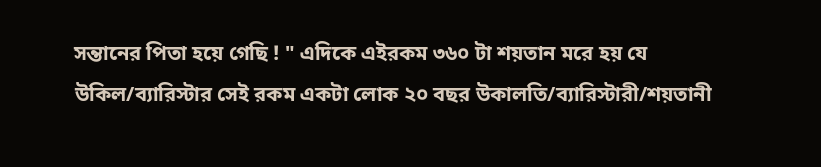সন্তানের পিতা হয়ে গেছি ! " এদিকে এইরকম ৩৬০ টা শয়তান মরে হয় যে উকিল/ব্যারিস্টার সেই রকম একটা লোক ২০ বছর উকালতি/ব্যারিস্টারী/শয়তানী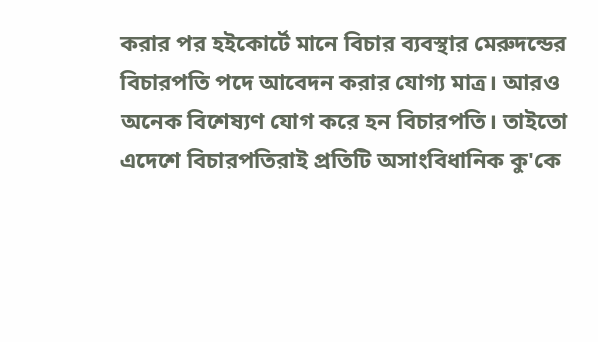করার পর হইকোর্টে মানে বিচার ব্যবস্থার মেরুদন্ডের বিচারপতি পদে আবেদন করার যোগ্য মাত্র। আরও অনেক বিশেষ্যণ যোগ করে হন বিচারপতি। তাইতো এদেশে বিচারপতিরাই প্রতিটি অসাংবিধানিক কু'কে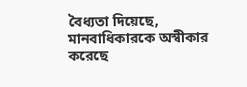বৈধ্যতা দিয়েছে, মানবাধিকারকে অস্বীকার করেছে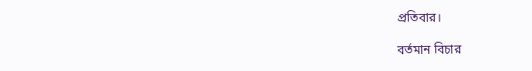প্রতিবার।

বর্তমান বিচার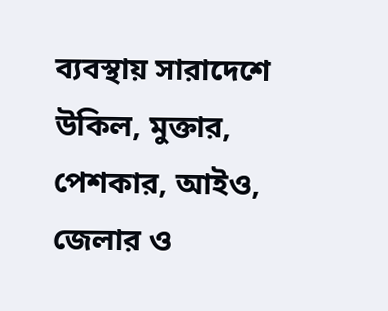ব্যবস্থায় সারাদেশে উকিল, মুক্তার, পেশকার, আইও, জেলার ও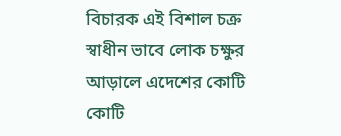বিচারক এই বিশাল চক্র স্বাধীন ভাবে লোক চক্ষুর আড়ালে এদেশের কোটি কোটি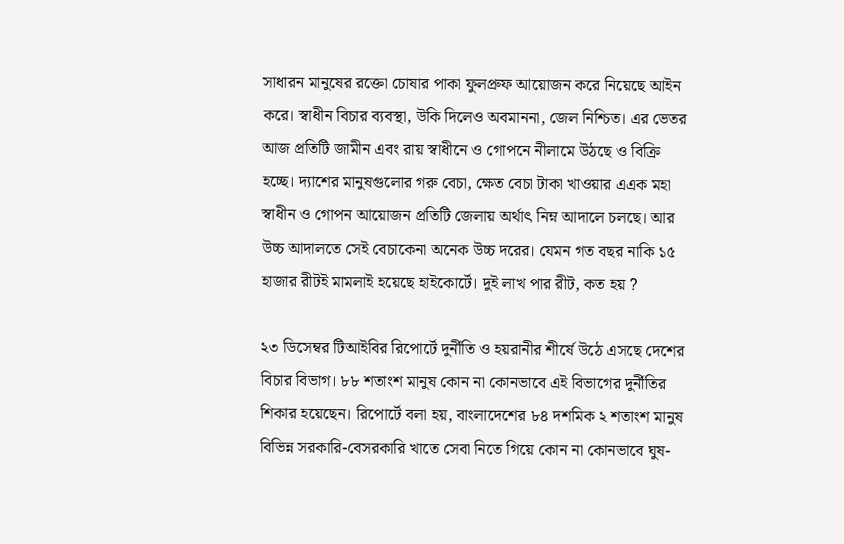সাধারন মানুষের রক্তো চোষার পাকা ফুলপ্রুফ আয়োজন করে নিয়েছে আইন করে। স্বাধীন বিচার ব্যবস্থা, উকি দিলেও অবমাননা, জেল নিশ্চিত। এর ভেতর আজ প্রতিটি জামীন এবং রায় স্বাধীনে ও গোপনে নীলামে উঠছে ও বিক্রি হচ্ছে। দ্যাশের মানুষগুলোর গরু বেচা, ক্ষেত বেচা টাকা খাওয়ার এএক মহা স্বাধীন ও গোপন আয়োজন প্রতিটি জেলায় অর্থাৎ নিম্ন আদালে চলছে। আর উচ্চ আদালতে সেই বেচাকেনা অনেক উচ্চ দরের। যেমন গত বছর নাকি ১৫ হাজার রীটই মামলাই হয়েছে হাইকোর্টে। দুই লাখ পার রীট, কত হয় ?

২৩ ডিসেম্বর টিআইবির রিপোর্টে দুর্নীতি ও হয়রানীর শীর্ষে উঠে এসছে দেশের বিচার বিভাগ। ৮৮ শতাংশ মানুষ কোন না কোনভাবে এই বিভাগের দুর্নীতির শিকার হয়েছেন। রিপোর্টে বলা হয়, বাংলাদেশের ৮৪ দশমিক ২ শতাংশ মানুষ বিভিন্ন সরকারি-বেসরকারি খাতে সেবা নিতে গিয়ে কোন না কোনভাবে ঘুষ-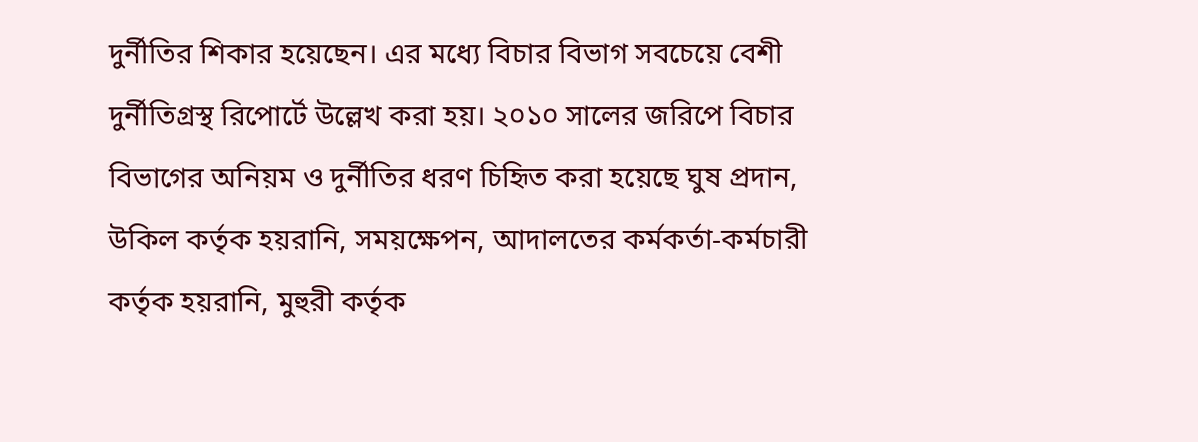দুর্নীতির শিকার হয়েছেন। এর মধ্যে বিচার বিভাগ সবচেয়ে বেশী দুর্নীতিগ্রস্থ রিপোর্টে উল্লেখ করা হয়। ২০১০ সালের জরিপে বিচার বিভাগের অনিয়ম ও দুর্নীতির ধরণ চিহিৃত করা হয়েছে ঘুষ প্রদান, উকিল কর্তৃক হয়রানি, সময়ক্ষেপন, আদালতের কর্মকর্তা-কর্মচারী কর্তৃক হয়রানি, মুহুরী কর্তৃক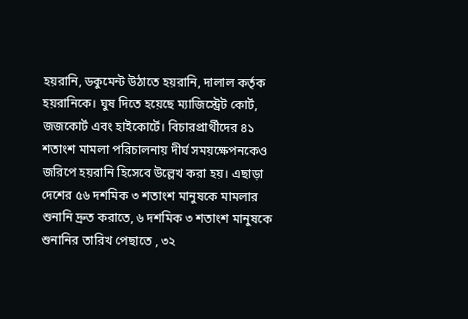হয়রানি, ডকুমেন্ট উঠাতে হয়রানি, দালাল কর্তৃক হয়রানিকে। ঘুষ দিতে হয়েছে ম্যাজিস্ট্রেট কোর্ট, জজকোর্ট এবং হাইকোর্টে। বিচারপ্রার্থীদের ৪১ শতাংশ মামলা পরিচালনায় দীর্ঘ সময়ক্ষেপনকেও জরিপে হয়রানি হিসেবে উল্লেখ করা হয়। এছাড়া দেশের ৫৬ দশমিক ৩ শতাংশ মানুষকে মামলার শুনানি দ্রুত করাতে, ৬ দশমিক ৩ শতাংশ মানুষকে শুনানির তারিখ পেছাতে , ৩২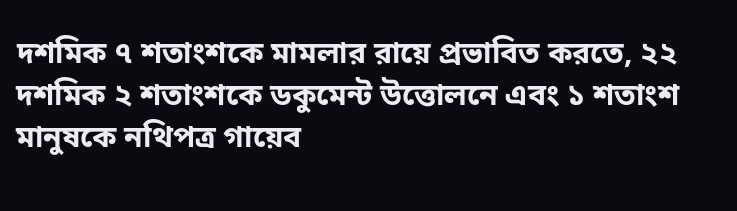দশমিক ৭ শতাংশকে মামলার রায়ে প্রভাবিত করতে, ২২ দশমিক ২ শতাংশকে ডকুমেন্ট উত্তোলনে এবং ১ শতাংশ মানুষকে নথিপত্র গায়েব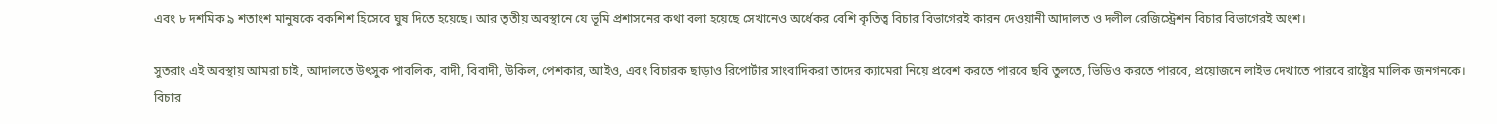এবং ৮ দশমিক ৯ শতাংশ মানুষকে বকশিশ হিসেবে ঘুষ দিতে হয়েছে। আর তৃতীয় অবস্থানে যে ভূমি প্রশাসনের কথা বলা হয়েছে সেখানেও অর্ধেকর বেশি কৃতিত্ব বিচার বিভাগেরই কারন দেওয়ানী আদালত ও দলীল রেজিস্ট্রেশন বিচার বিভাগেরই অংশ।

সুতরাং এই অবস্থায় আমরা চাই, আদালতে উৎসুক পাবলিক, বাদী, বিবাদী, উকিল, পেশকার, আইও, এবং বিচারক ছাড়াও রিপোর্টার সাংবাদিকরা তাদের ক্যামেরা নিয়ে প্রবেশ করতে পারবে ছবি তুলতে, ভিডিও করতে পারবে, প্রয়োজনে লাইভ দেখাতে পারবে রাষ্ট্রের মালিক জনগনকে। বিচার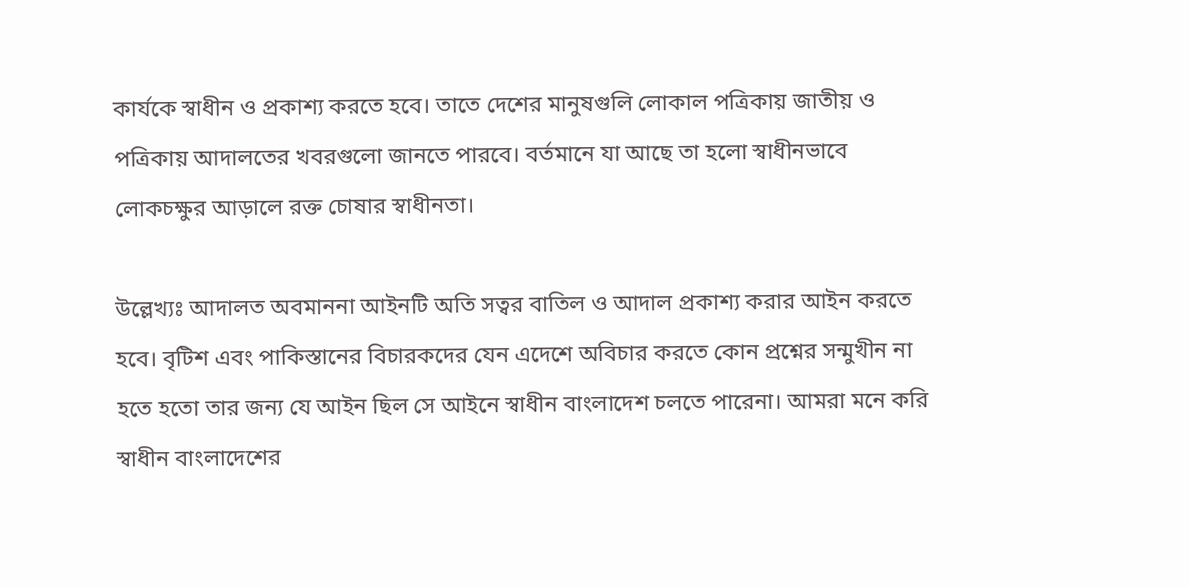কার্যকে স্বাধীন ও প্রকাশ্য করতে হবে। তাতে দেশের মানুষগুলি লোকাল পত্রিকায় জাতীয় ও পত্রিকায় আদালতের খবরগুলো জানতে পারবে। বর্তমানে যা আছে তা হলো স্বাধীনভাবে লোকচক্ষুর আড়ালে রক্ত চোষার স্বাধীনতা।

উল্লেখ্যঃ আদালত অবমাননা আইনটি অতি সত্বর বাতিল ও আদাল প্রকাশ্য করার আইন করতে হবে। বৃটিশ এবং পাকিস্তানের বিচারকদের যেন এদেশে অবিচার করতে কোন প্রশ্নের সন্মুখীন না হতে হতো তার জন্য যে আইন ছিল সে আইনে স্বাধীন বাংলাদেশ চলতে পারেনা। আমরা মনে করি স্বাধীন বাংলাদেশের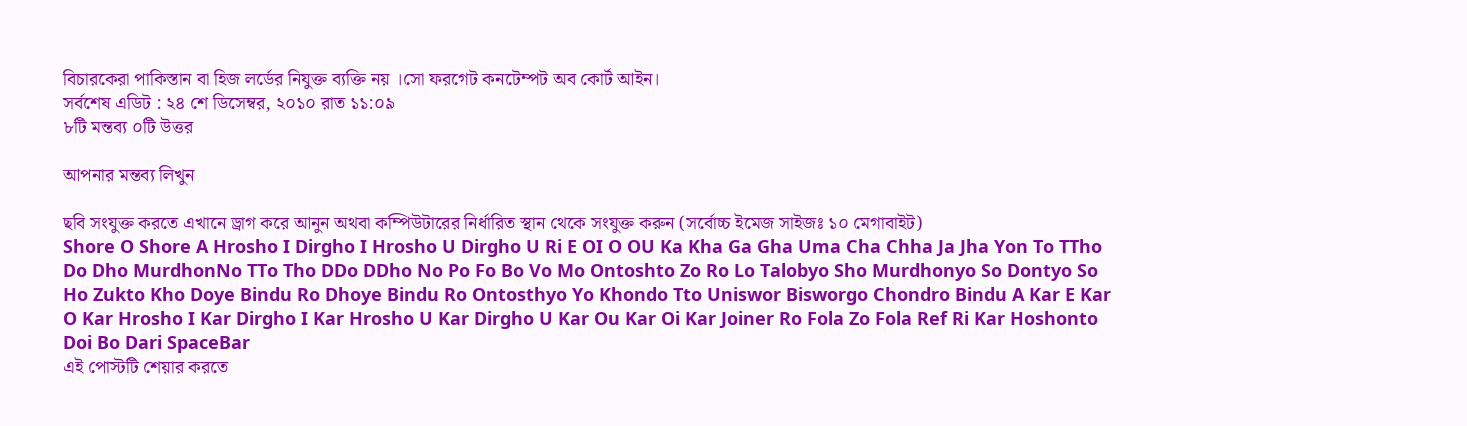বিচারকেরা পাকিস্তান বা হিজ লর্ডের নিযুক্ত ব্যক্তি নয় ।সো ফরগেট কনটেম্পট অব কোর্ট আইন।
সর্বশেষ এডিট : ২৪ শে ডিসেম্বর, ২০১০ রাত ১১:০৯
৮টি মন্তব্য ০টি উত্তর

আপনার মন্তব্য লিখুন

ছবি সংযুক্ত করতে এখানে ড্রাগ করে আনুন অথবা কম্পিউটারের নির্ধারিত স্থান থেকে সংযুক্ত করুন (সর্বোচ্চ ইমেজ সাইজঃ ১০ মেগাবাইট)
Shore O Shore A Hrosho I Dirgho I Hrosho U Dirgho U Ri E OI O OU Ka Kha Ga Gha Uma Cha Chha Ja Jha Yon To TTho Do Dho MurdhonNo TTo Tho DDo DDho No Po Fo Bo Vo Mo Ontoshto Zo Ro Lo Talobyo Sho Murdhonyo So Dontyo So Ho Zukto Kho Doye Bindu Ro Dhoye Bindu Ro Ontosthyo Yo Khondo Tto Uniswor Bisworgo Chondro Bindu A Kar E Kar O Kar Hrosho I Kar Dirgho I Kar Hrosho U Kar Dirgho U Kar Ou Kar Oi Kar Joiner Ro Fola Zo Fola Ref Ri Kar Hoshonto Doi Bo Dari SpaceBar
এই পোস্টটি শেয়ার করতে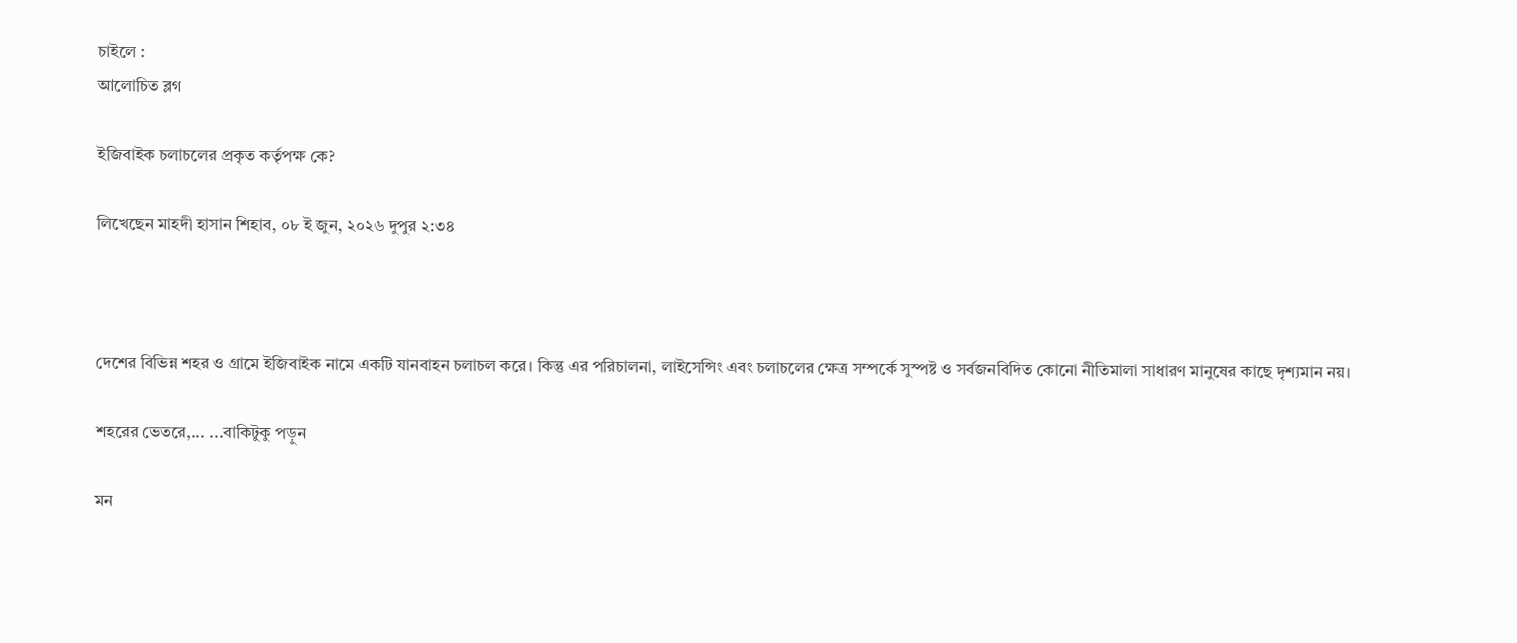চাইলে :
আলোচিত ব্লগ

ইজিবাইক চলাচলের প্রকৃত কর্তৃপক্ষ কে?

লিখেছেন মাহদী হাসান শিহাব, ০৮ ই জুন, ২০২৬ দুপুর ২:৩৪



দেশের বিভিন্ন শহর ও গ্রামে ইজিবাইক নামে একটি যানবাহন চলাচল করে। কিন্তু এর পরিচালনা, লাইসেন্সিং এবং চলাচলের ক্ষেত্র সম্পর্কে সুস্পষ্ট ও সর্বজনবিদিত কোনো নীতিমালা সাধারণ মানুষের কাছে দৃশ্যমান নয়।

শহরের ভেতরে,... ...বাকিটুকু পড়ুন

মন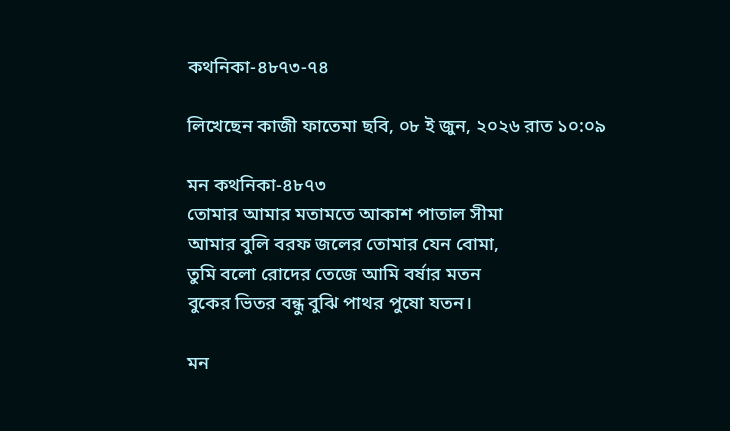কথনিকা-৪৮৭৩-৭৪

লিখেছেন কাজী ফাতেমা ছবি, ০৮ ই জুন, ২০২৬ রাত ১০:০৯

মন কথনিকা-৪৮৭৩
তোমার আমার মতামতে আকাশ পাতাল সীমা
আমার বুলি বরফ জলের তোমার যেন বোমা,
তুমি বলো রোদের তেজে আমি বর্ষার মতন
বুকের ভিতর বন্ধু বুঝি পাথর পুষো যতন।

মন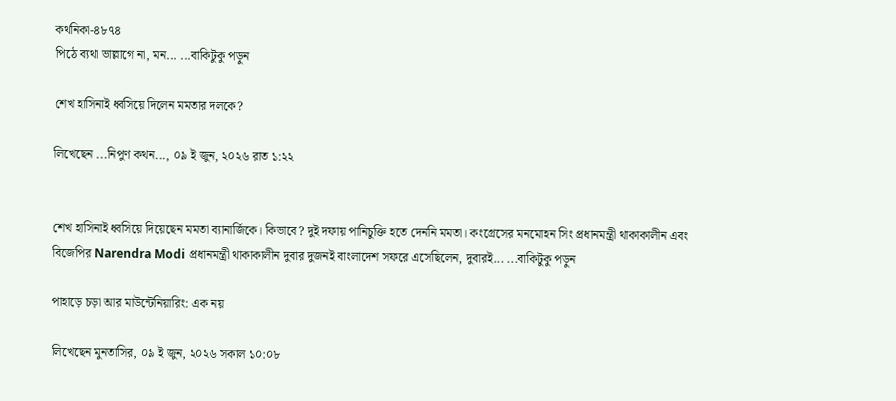কথনিকা-৪৮৭৪
পিঠে ব্যথা ভাল্লাগে না, মন... ...বাকিটুকু পড়ুন

শেখ হাসিনাই ধ্বসিয়ে দিলেন মমতার দলকে?

লিখেছেন ...নিপুণ কথন..., ০৯ ই জুন, ২০২৬ রাত ১:২২


শেখ হাসিনাই ধ্বসিয়ে দিয়েছেন মমতা ব্যানার্জিকে। কিভাবে? দুই দফায় পানিচুক্তি হতে দেননি মমতা। কংগ্রেসের মনমোহন সিং প্রধানমন্ত্রী থাকাকালীন এবং বিজেপির Narendra Modi প্রধানমন্ত্রী থাকাকালীন দুবার দুজনই বাংলাদেশ সফরে এসেছিলেন, দুবারই... ...বাকিটুকু পড়ুন

পাহাড়ে চড়া আর মাউন্টেনিয়ারিং: এক নয়

লিখেছেন মুনতাসির, ০৯ ই জুন, ২০২৬ সকাল ১০:০৮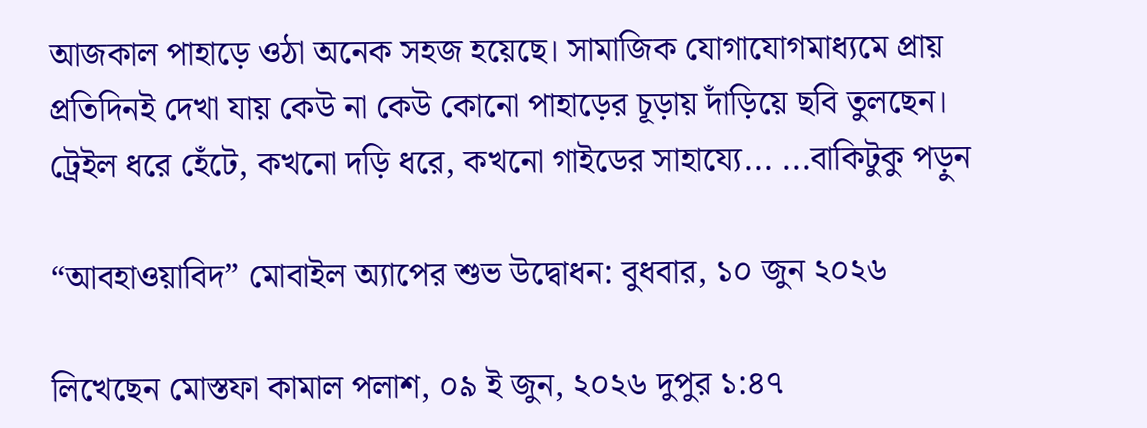আজকাল পাহাড়ে ওঠা অনেক সহজ হয়েছে। সামাজিক যোগাযোগমাধ্যমে প্রায় প্রতিদিনই দেখা যায় কেউ না কেউ কোনো পাহাড়ের চূড়ায় দাঁড়িয়ে ছবি তুলছেন। ট্রেইল ধরে হেঁটে, কখনো দড়ি ধরে, কখনো গাইডের সাহায্যে... ...বাকিটুকু পড়ুন

“আবহাওয়াবিদ” মোবাইল অ্যাপের শুভ উদ্বোধন: বুধবার, ১০ জুন ২০২৬

লিখেছেন মোস্তফা কামাল পলাশ, ০৯ ই জুন, ২০২৬ দুপুর ১:৪৭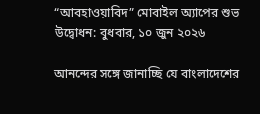“আবহাওয়াবিদ” মোবাইল অ্যাপের শুভ উদ্বোধন: বুধবার, ১০ জুন ২০২৬

আনন্দের সঙ্গে জানাচ্ছি যে বাংলাদেশের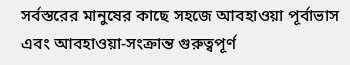সর্বস্তরের মানুষের কাছে সহজে আবহাওয়া পূর্বাভাস এবং আবহাওয়া-সংক্রান্ত গুরুত্বপূর্ণ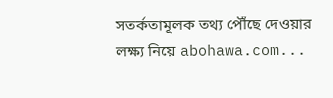সতর্কতামূলক তথ্য পৌঁছে দেওয়ার লক্ষ্য নিয়ে abohawa.com...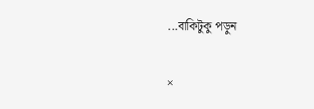...বাকিটুকু পড়ুন

×